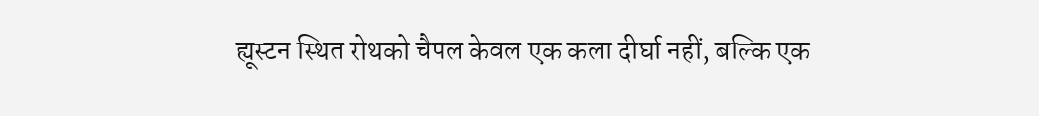ह्यूस्टन स्थित रोथको चैपल केवल एक कला दीर्घा नहीं, बल्कि एक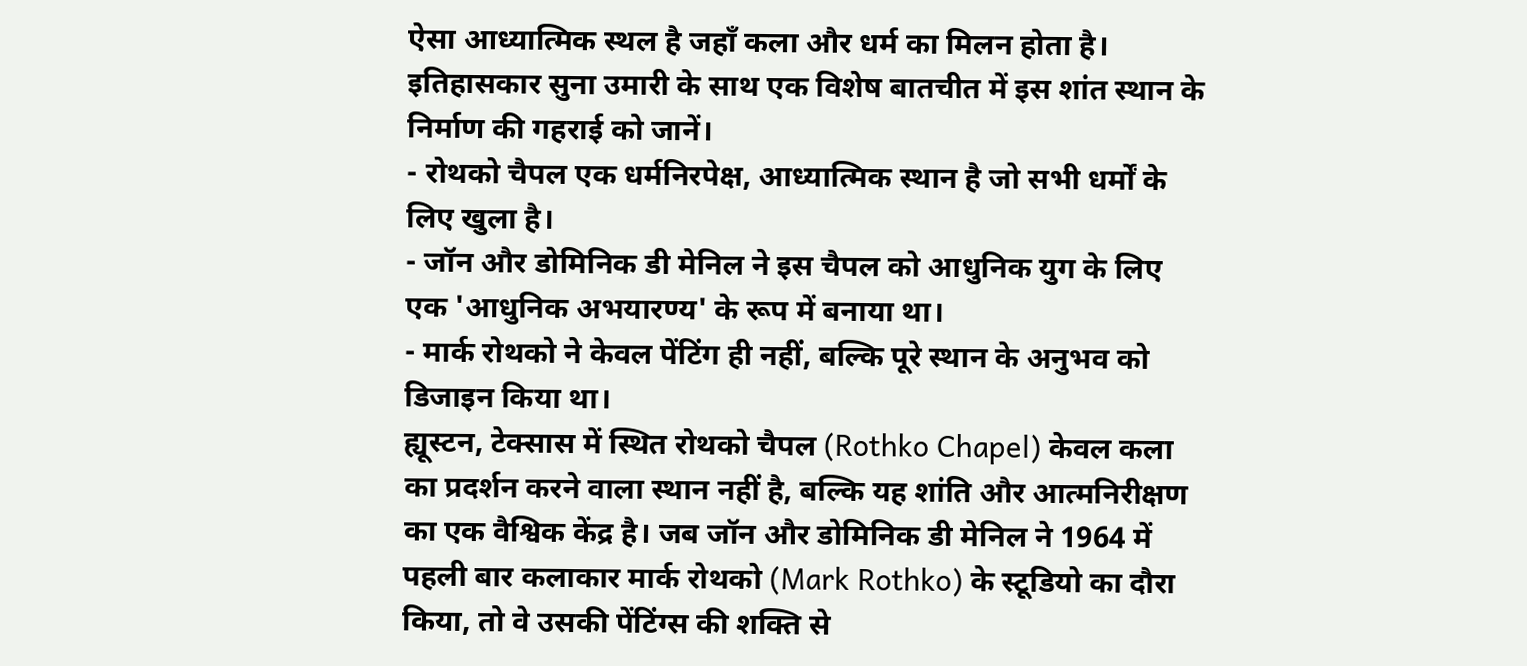ऐसा आध्यात्मिक स्थल है जहाँ कला और धर्म का मिलन होता है। इतिहासकार सुना उमारी के साथ एक विशेष बातचीत में इस शांत स्थान के निर्माण की गहराई को जानें।
- रोथको चैपल एक धर्मनिरपेक्ष, आध्यात्मिक स्थान है जो सभी धर्मों के लिए खुला है।
- जॉन और डोमिनिक डी मेनिल ने इस चैपल को आधुनिक युग के लिए एक 'आधुनिक अभयारण्य' के रूप में बनाया था।
- मार्क रोथको ने केवल पेंटिंग ही नहीं, बल्कि पूरे स्थान के अनुभव को डिजाइन किया था।
ह्यूस्टन, टेक्सास में स्थित रोथको चैपल (Rothko Chapel) केवल कला का प्रदर्शन करने वाला स्थान नहीं है, बल्कि यह शांति और आत्मनिरीक्षण का एक वैश्विक केंद्र है। जब जॉन और डोमिनिक डी मेनिल ने 1964 में पहली बार कलाकार मार्क रोथको (Mark Rothko) के स्टूडियो का दौरा किया, तो वे उसकी पेंटिंग्स की शक्ति से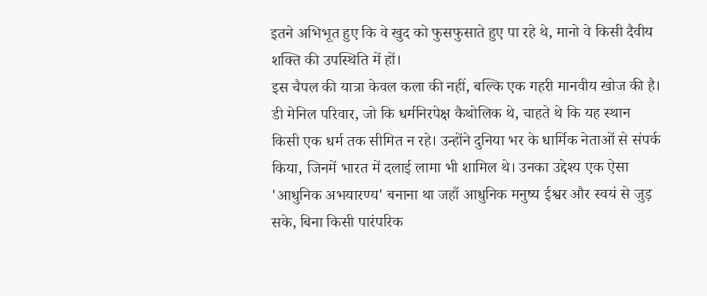इतने अभिभूत हुए कि वे खुद को फुसफुसाते हुए पा रहे थे, मानो वे किसी दैवीय शक्ति की उपस्थिति में हों।
इस चैपल की यात्रा केवल कला की नहीं, बल्कि एक गहरी मानवीय खोज की है। डी मेनिल परिवार, जो कि धर्मनिरपेक्ष कैथोलिक थे, चाहते थे कि यह स्थान किसी एक धर्म तक सीमित न रहे। उन्होंने दुनिया भर के धार्मिक नेताओं से संपर्क किया, जिनमें भारत में दलाई लामा भी शामिल थे। उनका उद्देश्य एक ऐसा 'आधुनिक अभयारण्य' बनाना था जहाँ आधुनिक मनुष्य ईश्वर और स्वयं से जुड़ सके, बिना किसी पारंपरिक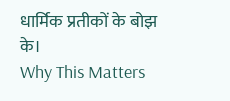धार्मिक प्रतीकों के बोझ के।
Why This Matters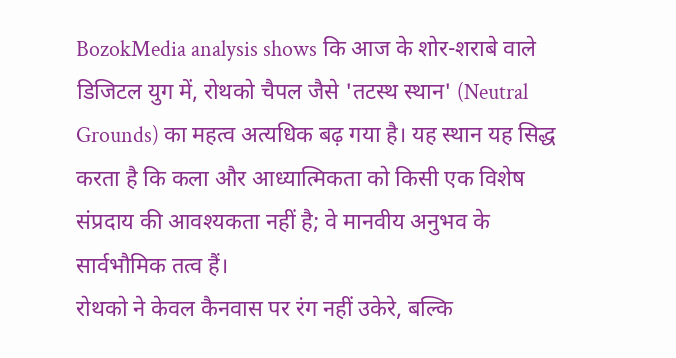BozokMedia analysis shows कि आज के शोर-शराबे वाले डिजिटल युग में, रोथको चैपल जैसे 'तटस्थ स्थान' (Neutral Grounds) का महत्व अत्यधिक बढ़ गया है। यह स्थान यह सिद्ध करता है कि कला और आध्यात्मिकता को किसी एक विशेष संप्रदाय की आवश्यकता नहीं है; वे मानवीय अनुभव के सार्वभौमिक तत्व हैं।
रोथको ने केवल कैनवास पर रंग नहीं उकेरे, बल्कि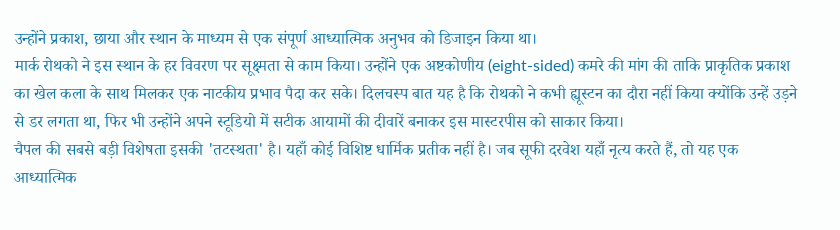उन्होंने प्रकाश, छाया और स्थान के माध्यम से एक संपूर्ण आध्यात्मिक अनुभव को डिजाइन किया था।
मार्क रोथको ने इस स्थान के हर विवरण पर सूक्ष्मता से काम किया। उन्होंने एक अष्टकोणीय (eight-sided) कमरे की मांग की ताकि प्राकृतिक प्रकाश का खेल कला के साथ मिलकर एक नाटकीय प्रभाव पैदा कर सके। दिलचस्प बात यह है कि रोथको ने कभी ह्यूस्टन का दौरा नहीं किया क्योंकि उन्हें उड़ने से डर लगता था, फिर भी उन्होंने अपने स्टूडियो में सटीक आयामों की दीवारें बनाकर इस मास्टरपीस को साकार किया।
चैपल की सबसे बड़ी विशेषता इसकी 'तटस्थता' है। यहाँ कोई विशिष्ट धार्मिक प्रतीक नहीं है। जब सूफी दरवेश यहाँ नृत्य करते हैं, तो यह एक आध्यात्मिक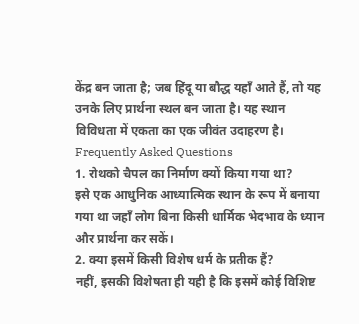केंद्र बन जाता है; जब हिंदू या बौद्ध यहाँ आते हैं, तो यह उनके लिए प्रार्थना स्थल बन जाता है। यह स्थान विविधता में एकता का एक जीवंत उदाहरण है।
Frequently Asked Questions
1. रोथको चैपल का निर्माण क्यों किया गया था?
इसे एक आधुनिक आध्यात्मिक स्थान के रूप में बनाया गया था जहाँ लोग बिना किसी धार्मिक भेदभाव के ध्यान और प्रार्थना कर सकें।
2. क्या इसमें किसी विशेष धर्म के प्रतीक हैं?
नहीं, इसकी विशेषता ही यही है कि इसमें कोई विशिष्ट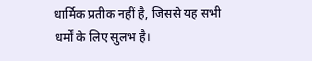धार्मिक प्रतीक नहीं है, जिससे यह सभी धर्मों के लिए सुलभ है।